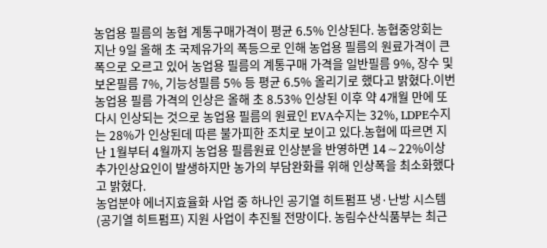농업용 필름의 농협 계통구매가격이 평균 6.5% 인상된다. 농협중앙회는 지난 9일 올해 초 국제유가의 폭등으로 인해 농업용 필름의 원료가격이 큰 폭으로 오르고 있어 농업용 필름의 계통구매 가격을 일반필름 9%, 장수 및 보온필름 7%, 기능성필름 5% 등 평균 6.5% 올리기로 했다고 밝혔다.이번 농업용 필름 가격의 인상은 올해 초 8.53% 인상된 이후 약 4개월 만에 또 다시 인상되는 것으로 농업용 필름의 원료인 EVA수지는 32%, LDPE수지는 28%가 인상된데 따른 불가피한 조치로 보이고 있다.농협에 따르면 지난 1월부터 4월까지 농업용 필름원료 인상분을 반영하면 14∼22%이상 추가인상요인이 발생하지만 농가의 부담완화를 위해 인상폭을 최소화했다고 밝혔다.
농업분야 에너지효율화 사업 중 하나인 공기열 히트펌프 냉·난방 시스템(공기열 히트펌프) 지원 사업이 추진될 전망이다. 농림수산식품부는 최근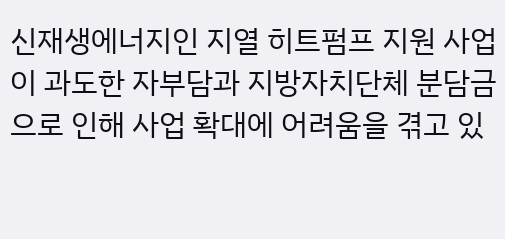신재생에너지인 지열 히트펌프 지원 사업이 과도한 자부담과 지방자치단체 분담금으로 인해 사업 확대에 어려움을 겪고 있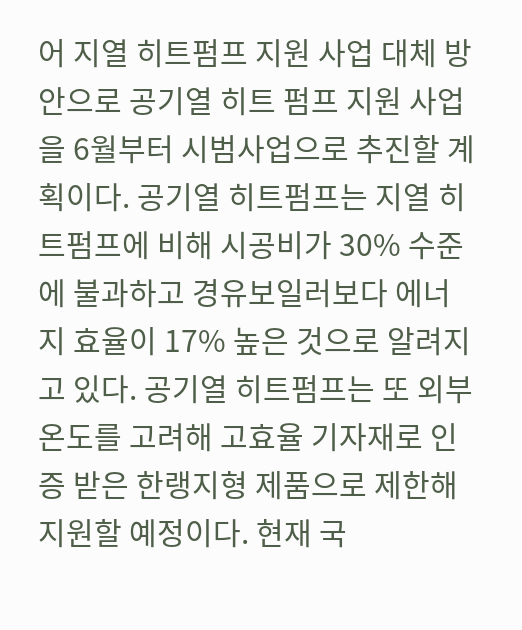어 지열 히트펌프 지원 사업 대체 방안으로 공기열 히트 펌프 지원 사업을 6월부터 시범사업으로 추진할 계획이다. 공기열 히트펌프는 지열 히트펌프에 비해 시공비가 30% 수준에 불과하고 경유보일러보다 에너지 효율이 17% 높은 것으로 알려지고 있다. 공기열 히트펌프는 또 외부 온도를 고려해 고효율 기자재로 인증 받은 한랭지형 제품으로 제한해 지원할 예정이다. 현재 국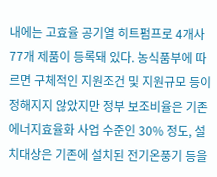내에는 고효율 공기열 히트펌프로 4개사 77개 제품이 등록돼 있다. 농식품부에 따르면 구체적인 지원조건 및 지원규모 등이 정해지지 않았지만 정부 보조비율은 기존 에너지효율화 사업 수준인 30% 정도, 설치대상은 기존에 설치된 전기온풍기 등을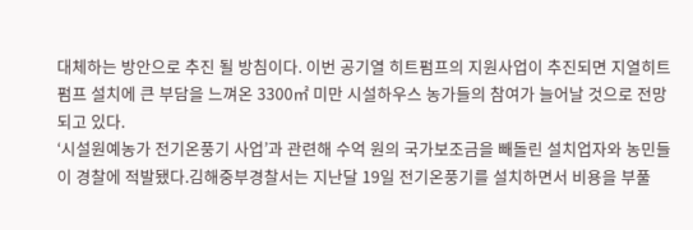대체하는 방안으로 추진 될 방침이다. 이번 공기열 히트펌프의 지원사업이 추진되면 지열히트 펌프 설치에 큰 부담을 느껴온 3300㎡ 미만 시설하우스 농가들의 참여가 늘어날 것으로 전망되고 있다.
‘시설원예농가 전기온풍기 사업’과 관련해 수억 원의 국가보조금을 빼돌린 설치업자와 농민들이 경찰에 적발됐다.김해중부경찰서는 지난달 19일 전기온풍기를 설치하면서 비용을 부풀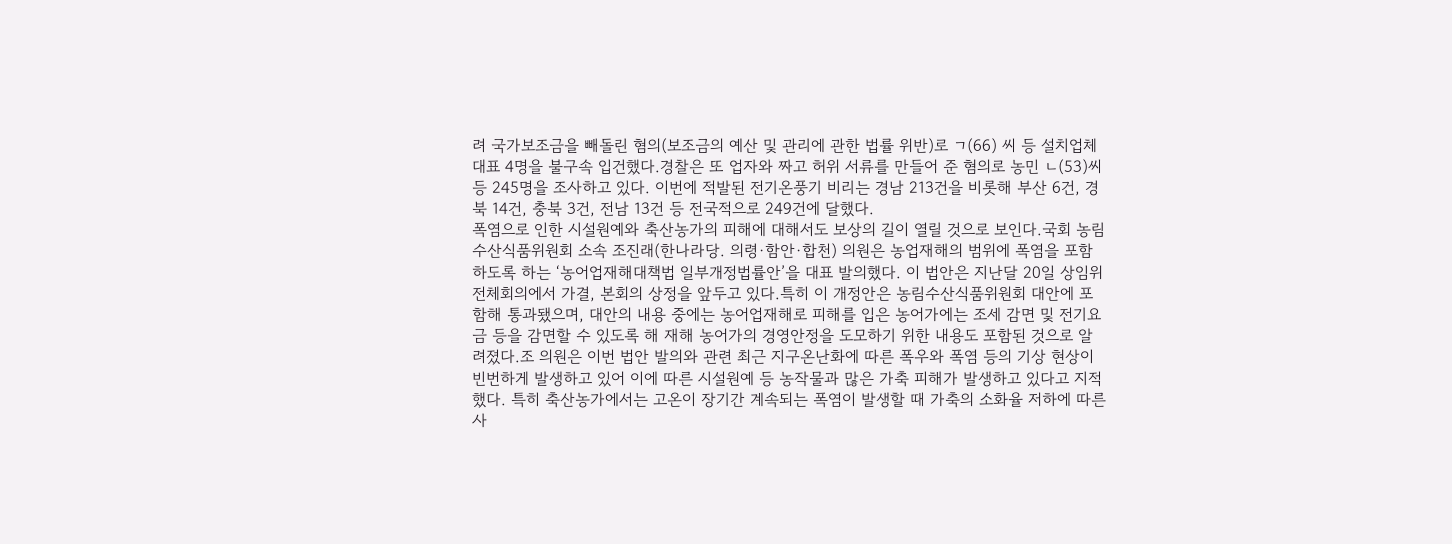려 국가보조금을 빼돌린 혐의(보조금의 예산 및 관리에 관한 법률 위반)로 ㄱ(66) 씨 등 설치업체 대표 4명을 불구속 입건했다.경찰은 또 업자와 짜고 허위 서류를 만들어 준 혐의로 농민 ㄴ(53)씨 등 245명을 조사하고 있다. 이번에 적발된 전기온풍기 비리는 경남 213건을 비롯해 부산 6건, 경북 14건, 충북 3건, 전남 13건 등 전국적으로 249건에 달했다.
폭염으로 인한 시설원예와 축산농가의 피해에 대해서도 보상의 길이 열릴 것으로 보인다.국회 농림수산식품위원회 소속 조진래(한나라당. 의령·함안·합천) 의원은 농업재해의 범위에 폭염을 포함하도록 하는 ‘농어업재해대책법 일부개정법률안’을 대표 발의했다. 이 법안은 지난달 20일 상임위 전체회의에서 가결, 본회의 상정을 앞두고 있다.특히 이 개정안은 농림수산식품위원회 대안에 포함해 통과됐으며, 대안의 내용 중에는 농어업재해로 피해를 입은 농어가에는 조세 감면 및 전기요금 등을 감면할 수 있도록 해 재해 농어가의 경영안정을 도모하기 위한 내용도 포함된 것으로 알려졌다.조 의원은 이번 법안 발의와 관련 최근 지구온난화에 따른 폭우와 폭염 등의 기상 현상이 빈번하게 발생하고 있어 이에 따른 시설원예 등 농작물과 많은 가축 피해가 발생하고 있다고 지적했다. 특히 축산농가에서는 고온이 장기간 계속되는 폭염이 발생할 때 가축의 소화율 저하에 따른 사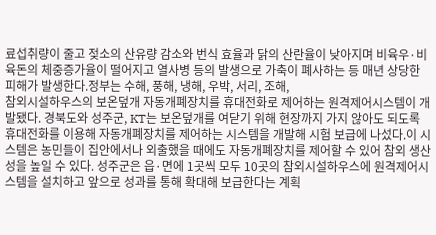료섭취량이 줄고 젖소의 산유량 감소와 번식 효율과 닭의 산란율이 낮아지며 비육우·비육돈의 체중증가율이 떨어지고 열사병 등의 발생으로 가축이 폐사하는 등 매년 상당한 피해가 발생한다.정부는 수해, 풍해, 냉해, 우박, 서리, 조해,
참외시설하우스의 보온덮개 자동개폐장치를 휴대전화로 제어하는 원격제어시스템이 개발됐다. 경북도와 성주군, KT는 보온덮개를 여닫기 위해 현장까지 가지 않아도 되도록 휴대전화를 이용해 자동개폐장치를 제어하는 시스템을 개발해 시험 보급에 나섰다.이 시스템은 농민들이 집안에서나 외출했을 때에도 자동개폐장치를 제어할 수 있어 참외 생산성을 높일 수 있다. 성주군은 읍·면에 1곳씩 모두 10곳의 참외시설하우스에 원격제어시스템을 설치하고 앞으로 성과를 통해 확대해 보급한다는 계획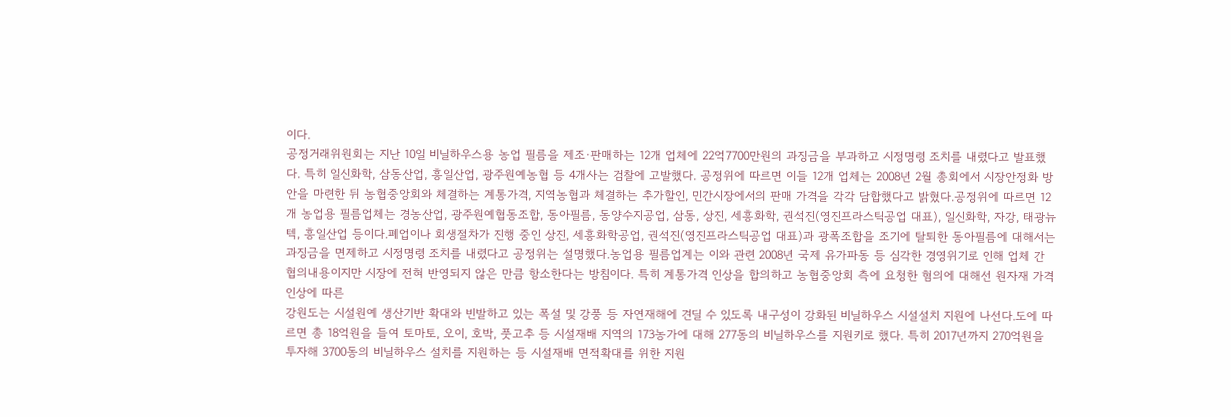이다.
공정거래위원회는 지난 10일 비닐하우스용 농업 필름을 제조·판매하는 12개 업체에 22억7700만원의 과징금을 부과하고 시정명령 조치를 내렸다고 발표했다. 특히 일신화학, 삼동산업, 흥일산업, 광주원예농협 등 4개사는 검찰에 고발했다. 공정위에 따르면 이들 12개 업체는 2008년 2월 총회에서 시장안정화 방안을 마련한 뒤 농협중앙회와 체결하는 계통가격, 지역농협과 체결하는 추가할인, 민간시장에서의 판매 가격을 각각 담합했다고 밝혔다.공정위에 따르면 12개 농업용 필름업체는 경농산업, 광주원예협동조합, 동아필름, 동양수지공업, 삼동, 상진, 세흥화학, 권석진(영진프라스틱공업 대표), 일신화학, 자강, 태광뉴텍, 흥일산업 등이다.폐업이나 회생절차가 진행 중인 상진, 세흥화학공업, 권석진(영진프라스틱공업 대표)과 광폭조합을 조기에 탈퇴한 동아필름에 대해서는 과징금을 면제하고 시정명령 조치를 내렸다고 공정위는 설명했다.농업용 필름업계는 이와 관련 2008년 국제 유가파동 등 심각한 경영위기로 인해 업체 간 협의내용이지만 시장에 전혀 반영되지 않은 만큼 항소한다는 방침이다. 특히 계통가격 인상을 합의하고 농협중앙회 측에 요청한 혐의에 대해선 원자재 가격인상에 따른
강원도는 시설원예 생산기반 확대와 빈발하고 있는 폭설 및 강풍 등 자연재해에 견딜 수 있도록 내구성이 강화된 비닐하우스 시설설치 지원에 나선다.도에 따르면 총 18억원을 들여 토마토, 오이, 호박, 풋고추 등 시설재배 지역의 173농가에 대해 277동의 비닐하우스를 지원키로 했다. 특히 2017년까지 270억원을 투자해 3700동의 비닐하우스 설치를 지원하는 등 시설재배 면적확대를 위한 지원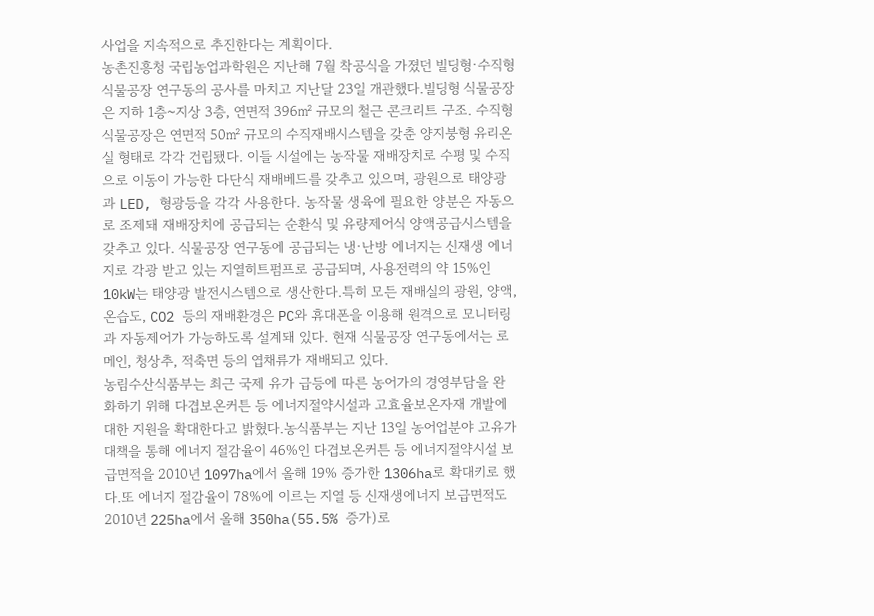사업을 지속적으로 추진한다는 계획이다.
농촌진흥청 국립농업과학원은 지난해 7월 착공식을 가졌던 빌딩형·수직형 식물공장 연구동의 공사를 마치고 지난달 23일 개관했다.빌딩형 식물공장은 지하 1층~지상 3층, 연면적 396㎡ 규모의 철근 콘크리트 구조. 수직형 식물공장은 연면적 50㎡ 규모의 수직재배시스템을 갖춘 양지붕형 유리온실 형태로 각각 건립됐다. 이들 시설에는 농작물 재배장치로 수평 및 수직으로 이동이 가능한 다단식 재배베드를 갖추고 있으며, 광원으로 태양광과 LED, 형광등을 각각 사용한다. 농작물 생육에 필요한 양분은 자동으로 조제돼 재배장치에 공급되는 순환식 및 유량제어식 양액공급시스템을 갖추고 있다. 식물공장 연구동에 공급되는 냉·난방 에너지는 신재생 에너지로 각광 받고 있는 지열히트펌프로 공급되며, 사용전력의 약 15%인 10kW는 태양광 발전시스템으로 생산한다.특히 모든 재배실의 광원, 양액, 온습도, CO2 등의 재배환경은 PC와 휴대폰을 이용해 원격으로 모니터링과 자동제어가 가능하도록 설계돼 있다. 현재 식물공장 연구동에서는 로메인, 청상추, 적축면 등의 엽채류가 재배되고 있다.
농림수산식품부는 최근 국제 유가 급등에 따른 농어가의 경영부담을 완화하기 위해 다겹보온커튼 등 에너지절약시설과 고효율보온자재 개발에 대한 지원을 확대한다고 밝혔다.농식품부는 지난 13일 농어업분야 고유가대책을 통해 에너지 절감율이 46%인 다겹보온커튼 등 에너지절약시설 보급면적을 2010년 1097ha에서 올해 19% 증가한 1306ha로 확대키로 했다.또 에너지 절감율이 78%에 이르는 지열 등 신재생에너지 보급면적도 2010년 225ha에서 올해 350ha(55.5% 증가)로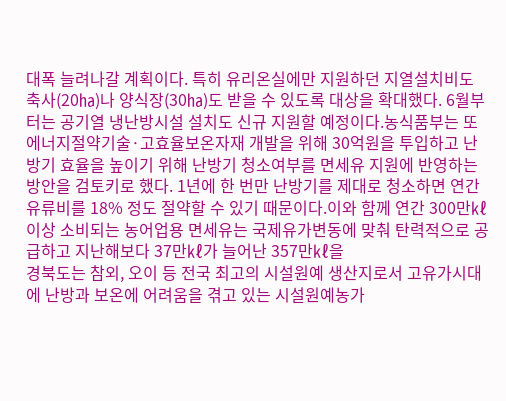대폭 늘려나갈 계획이다. 특히 유리온실에만 지원하던 지열설치비도 축사(20㏊)나 양식장(30㏊)도 받을 수 있도록 대상을 확대했다. 6월부터는 공기열 냉난방시설 설치도 신규 지원할 예정이다.농식품부는 또 에너지절약기술·고효율보온자재 개발을 위해 30억원을 투입하고 난방기 효율을 높이기 위해 난방기 청소여부를 면세유 지원에 반영하는 방안을 검토키로 했다. 1년에 한 번만 난방기를 제대로 청소하면 연간 유류비를 18% 정도 절약할 수 있기 때문이다.이와 함께 연간 300만㎘ 이상 소비되는 농어업용 면세유는 국제유가변동에 맞춰 탄력적으로 공급하고 지난해보다 37만㎘가 늘어난 357만㎘을
경북도는 참외, 오이 등 전국 최고의 시설원예 생산지로서 고유가시대에 난방과 보온에 어려움을 겪고 있는 시설원예농가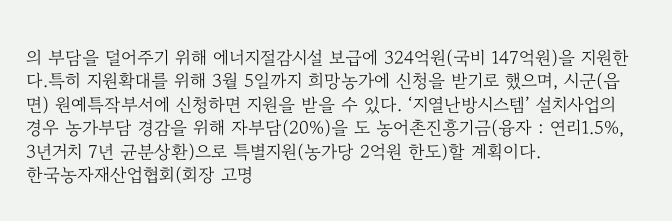의 부담을 덜어주기 위해 에너지절감시설 보급에 324억원(국비 147억원)을 지원한다.특히 지원확대를 위해 3월 5일까지 희망농가에 신청을 받기로 했으며, 시군(읍면) 원예특작부서에 신청하면 지원을 받을 수 있다. ‘지열난방시스템’ 설치사업의 경우 농가부담 경감을 위해 자부담(20%)을 도 농어촌진흥기금(융자 : 연리1.5%, 3년거치 7년 균분상환)으로 특별지원(농가당 2억원 한도)할 계획이다.
한국농자재산업협회(회장 고명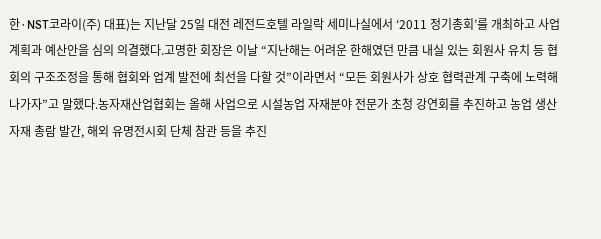한·NST코라이(주) 대표)는 지난달 25일 대전 레전드호텔 라일락 세미나실에서 ‘2011 정기총회’를 개최하고 사업계획과 예산안을 심의 의결했다.고명한 회장은 이날 “지난해는 어려운 한해였던 만큼 내실 있는 회원사 유치 등 협회의 구조조정을 통해 협회와 업계 발전에 최선을 다할 것”이라면서 “모든 회원사가 상호 협력관계 구축에 노력해 나가자”고 말했다.농자재산업협회는 올해 사업으로 시설농업 자재분야 전문가 초청 강연회를 추진하고 농업 생산자재 총람 발간, 해외 유명전시회 단체 참관 등을 추진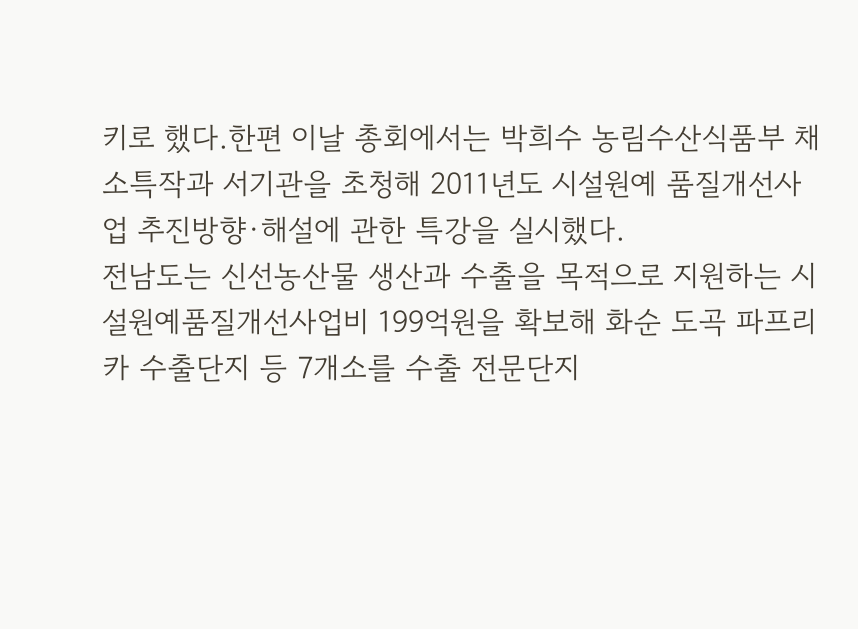키로 했다.한편 이날 총회에서는 박희수 농림수산식품부 채소특작과 서기관을 초청해 2011년도 시설원예 품질개선사업 추진방향·해설에 관한 특강을 실시했다.
전남도는 신선농산물 생산과 수출을 목적으로 지원하는 시설원예품질개선사업비 199억원을 확보해 화순 도곡 파프리카 수출단지 등 7개소를 수출 전문단지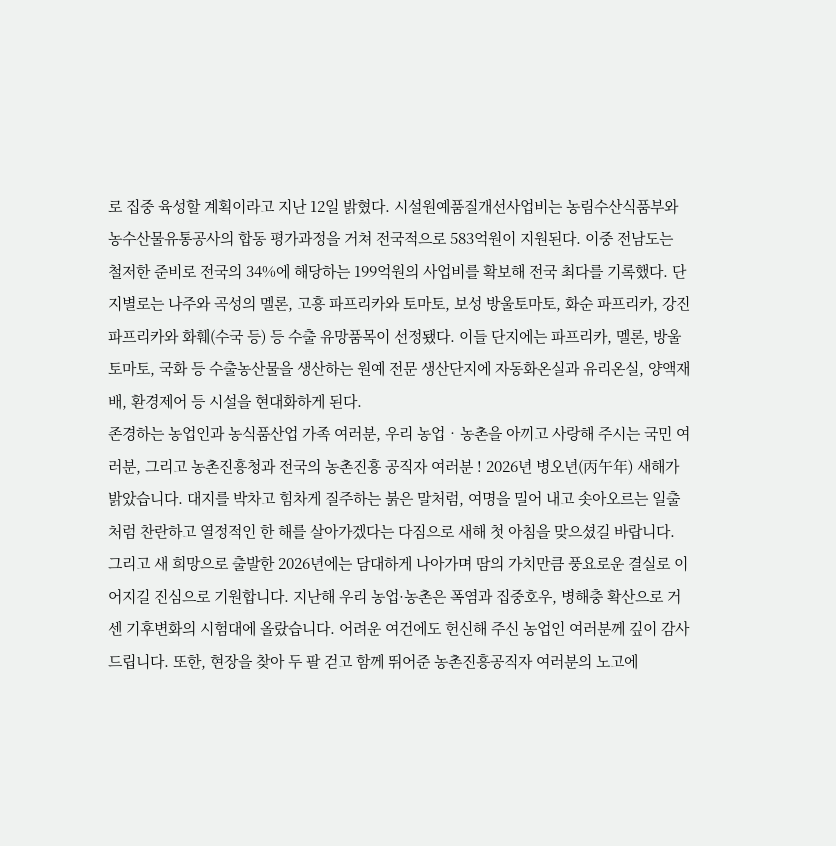로 집중 육성할 계획이라고 지난 12일 밝혔다. 시설원예품질개선사업비는 농림수산식품부와 농수산물유통공사의 합동 평가과정을 거쳐 전국적으로 583억원이 지원된다. 이중 전남도는 철저한 준비로 전국의 34%에 해당하는 199억원의 사업비를 확보해 전국 최다를 기록했다. 단지별로는 나주와 곡성의 멜론, 고흥 파프리카와 토마토, 보성 방울토마토, 화순 파프리카, 강진 파프리카와 화훼(수국 등) 등 수출 유망품목이 선정됐다. 이들 단지에는 파프리카, 멜론, 방울토마토, 국화 등 수출농산물을 생산하는 원예 전문 생산단지에 자동화온실과 유리온실, 양액재배, 환경제어 등 시설을 현대화하게 된다.
존경하는 농업인과 농식품산업 가족 여러분, 우리 농업‧농촌을 아끼고 사랑해 주시는 국민 여러분, 그리고 농촌진흥청과 전국의 농촌진흥 공직자 여러분 ! 2026년 병오년(丙午年) 새해가 밝았습니다. 대지를 박차고 힘차게 질주하는 붉은 말처럼, 여명을 밀어 내고 솟아오르는 일출처럼 찬란하고 열정적인 한 해를 살아가겠다는 다짐으로 새해 첫 아침을 맞으셨길 바랍니다. 그리고 새 희망으로 출발한 2026년에는 담대하게 나아가며 땀의 가치만큼 풍요로운 결실로 이어지길 진심으로 기원합니다. 지난해 우리 농업·농촌은 폭염과 집중호우, 병해충 확산으로 거센 기후변화의 시험대에 올랐습니다. 어려운 여건에도 헌신해 주신 농업인 여러분께 깊이 감사드립니다. 또한, 현장을 찾아 두 팔 걷고 함께 뛰어준 농촌진흥공직자 여러분의 노고에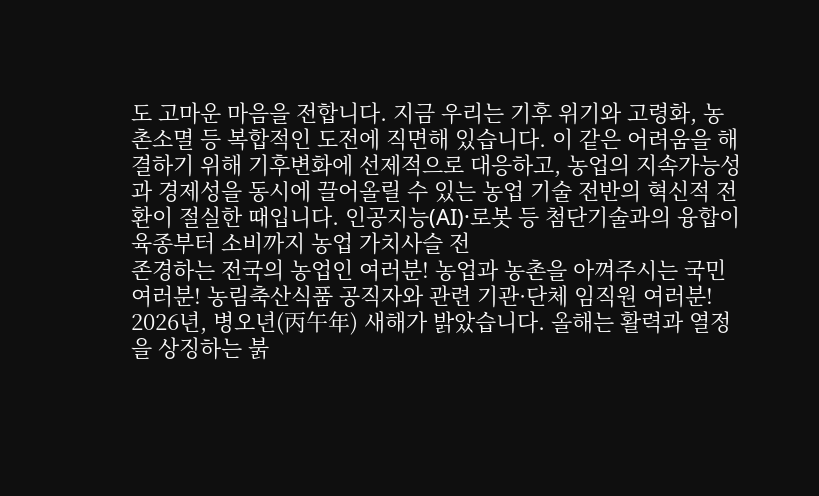도 고마운 마음을 전합니다. 지금 우리는 기후 위기와 고령화, 농촌소멸 등 복합적인 도전에 직면해 있습니다. 이 같은 어려움을 해결하기 위해 기후변화에 선제적으로 대응하고, 농업의 지속가능성과 경제성을 동시에 끌어올릴 수 있는 농업 기술 전반의 혁신적 전환이 절실한 때입니다. 인공지능(AI)·로봇 등 첨단기술과의 융합이 육종부터 소비까지 농업 가치사슬 전
존경하는 전국의 농업인 여러분! 농업과 농촌을 아껴주시는 국민 여러분! 농림축산식품 공직자와 관련 기관·단체 임직원 여러분! 2026년, 병오년(丙午年) 새해가 밝았습니다. 올해는 활력과 열정을 상징하는 붉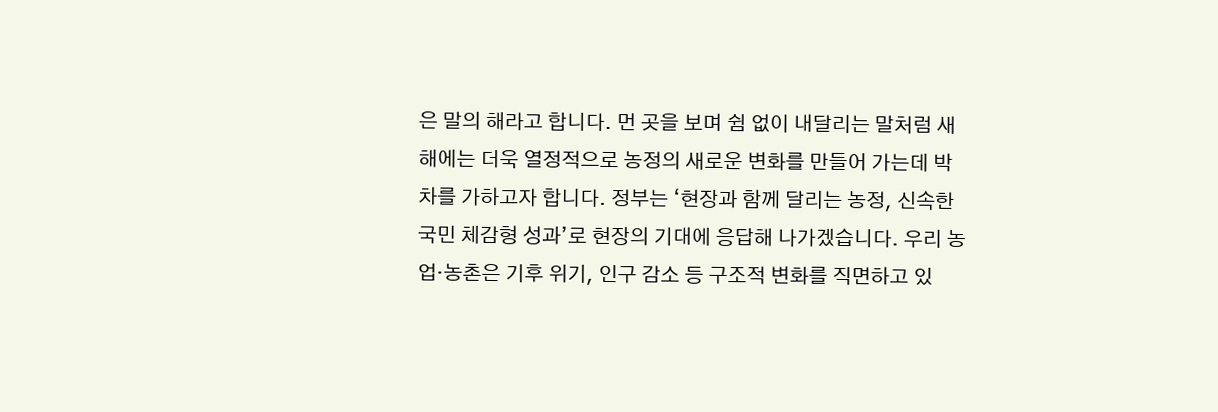은 말의 해라고 합니다. 먼 곳을 보며 쉼 없이 내달리는 말처럼 새해에는 더욱 열정적으로 농정의 새로운 변화를 만들어 가는데 박차를 가하고자 합니다. 정부는 ‘현장과 함께 달리는 농정, 신속한 국민 체감형 성과’로 현장의 기대에 응답해 나가겠습니다. 우리 농업·농촌은 기후 위기, 인구 감소 등 구조적 변화를 직면하고 있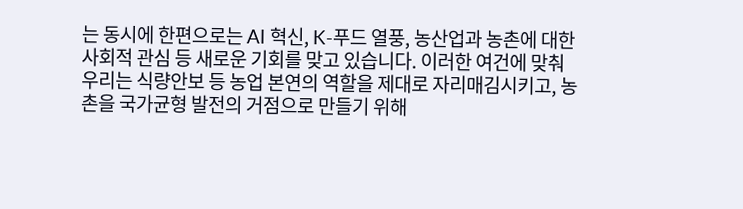는 동시에 한편으로는 AI 혁신, K-푸드 열풍, 농산업과 농촌에 대한 사회적 관심 등 새로운 기회를 맞고 있습니다. 이러한 여건에 맞춰 우리는 식량안보 등 농업 본연의 역할을 제대로 자리매김시키고, 농촌을 국가균형 발전의 거점으로 만들기 위해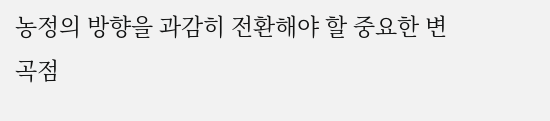농정의 방향을 과감히 전환해야 할 중요한 변곡점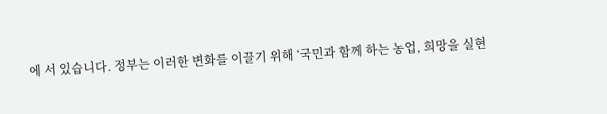에 서 있습니다. 정부는 이러한 변화를 이끌기 위해 ‘국민과 함께 하는 농업, 희망을 실현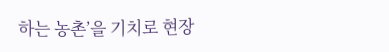하는 농촌’을 기치로 현장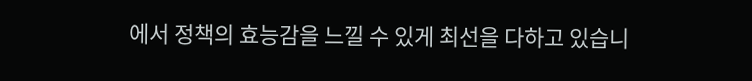에서 정책의 효능감을 느낄 수 있게 최선을 다하고 있습니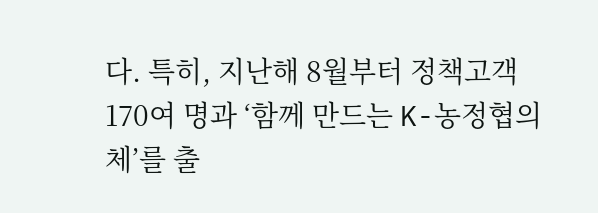다. 특히, 지난해 8월부터 정책고객 170여 명과 ‘함께 만드는 K-농정협의체’를 출